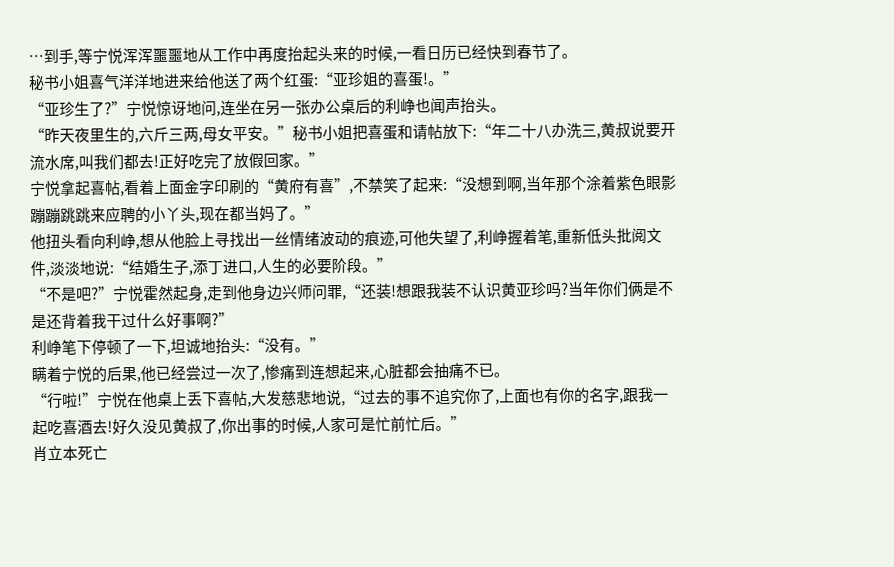…到手,等宁悦浑浑噩噩地从工作中再度抬起头来的时候,一看日历已经快到春节了。
秘书小姐喜气洋洋地进来给他送了两个红蛋:“亚珍姐的喜蛋!。”
“亚珍生了?”宁悦惊讶地问,连坐在另一张办公桌后的利峥也闻声抬头。
“昨天夜里生的,六斤三两,母女平安。”秘书小姐把喜蛋和请帖放下:“年二十八办洗三,黄叔说要开流水席,叫我们都去!正好吃完了放假回家。”
宁悦拿起喜帖,看着上面金字印刷的“黄府有喜”,不禁笑了起来:“没想到啊,当年那个涂着紫色眼影蹦蹦跳跳来应聘的小丫头,现在都当妈了。”
他扭头看向利峥,想从他脸上寻找出一丝情绪波动的痕迹,可他失望了,利峥握着笔,重新低头批阅文件,淡淡地说:“结婚生子,添丁进口,人生的必要阶段。”
“不是吧?”宁悦霍然起身,走到他身边兴师问罪,“还装!想跟我装不认识黄亚珍吗?当年你们俩是不是还背着我干过什么好事啊?”
利峥笔下停顿了一下,坦诚地抬头:“没有。”
瞒着宁悦的后果,他已经尝过一次了,惨痛到连想起来,心脏都会抽痛不已。
“行啦!”宁悦在他桌上丢下喜帖,大发慈悲地说,“过去的事不追究你了,上面也有你的名字,跟我一起吃喜酒去!好久没见黄叔了,你出事的时候,人家可是忙前忙后。”
肖立本死亡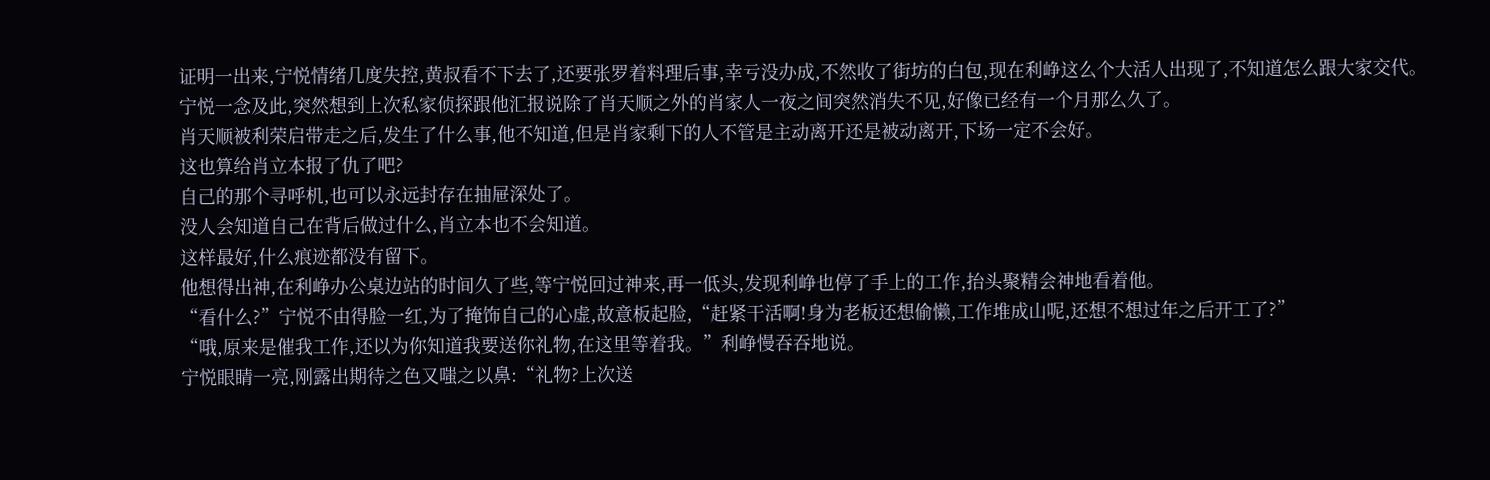证明一出来,宁悦情绪几度失控,黄叔看不下去了,还要张罗着料理后事,幸亏没办成,不然收了街坊的白包,现在利峥这么个大活人出现了,不知道怎么跟大家交代。
宁悦一念及此,突然想到上次私家侦探跟他汇报说除了肖天顺之外的肖家人一夜之间突然消失不见,好像已经有一个月那么久了。
肖天顺被利荣启带走之后,发生了什么事,他不知道,但是肖家剩下的人不管是主动离开还是被动离开,下场一定不会好。
这也算给肖立本报了仇了吧?
自己的那个寻呼机,也可以永远封存在抽屉深处了。
没人会知道自己在背后做过什么,肖立本也不会知道。
这样最好,什么痕迹都没有留下。
他想得出神,在利峥办公桌边站的时间久了些,等宁悦回过神来,再一低头,发现利峥也停了手上的工作,抬头聚精会神地看着他。
“看什么?”宁悦不由得脸一红,为了掩饰自己的心虚,故意板起脸,“赶紧干活啊!身为老板还想偷懒,工作堆成山呢,还想不想过年之后开工了?”
“哦,原来是催我工作,还以为你知道我要送你礼物,在这里等着我。”利峥慢吞吞地说。
宁悦眼睛一亮,刚露出期待之色又嗤之以鼻:“礼物?上次送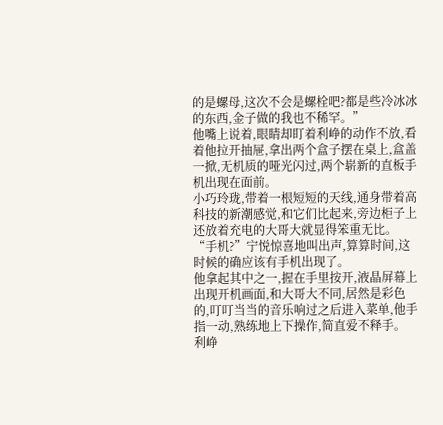的是螺母,这次不会是螺栓吧?都是些冷冰冰的东西,金子做的我也不稀罕。”
他嘴上说着,眼睛却盯着利峥的动作不放,看着他拉开抽屉,拿出两个盒子摆在桌上,盒盖一掀,无机质的哑光闪过,两个崭新的直板手机出现在面前。
小巧玲珑,带着一根短短的天线,通身带着高科技的新潮感觉,和它们比起来,旁边柜子上还放着充电的大哥大就显得笨重无比。
“手机?”宁悦惊喜地叫出声,算算时间,这时候的确应该有手机出现了。
他拿起其中之一,握在手里按开,液晶屏幕上出现开机画面,和大哥大不同,居然是彩色的,叮叮当当的音乐响过之后进入菜单,他手指一动,熟练地上下操作,简直爱不释手。
利峥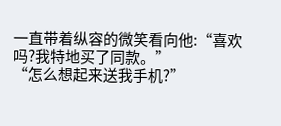一直带着纵容的微笑看向他:“喜欢吗?我特地买了同款。”
“怎么想起来送我手机?”